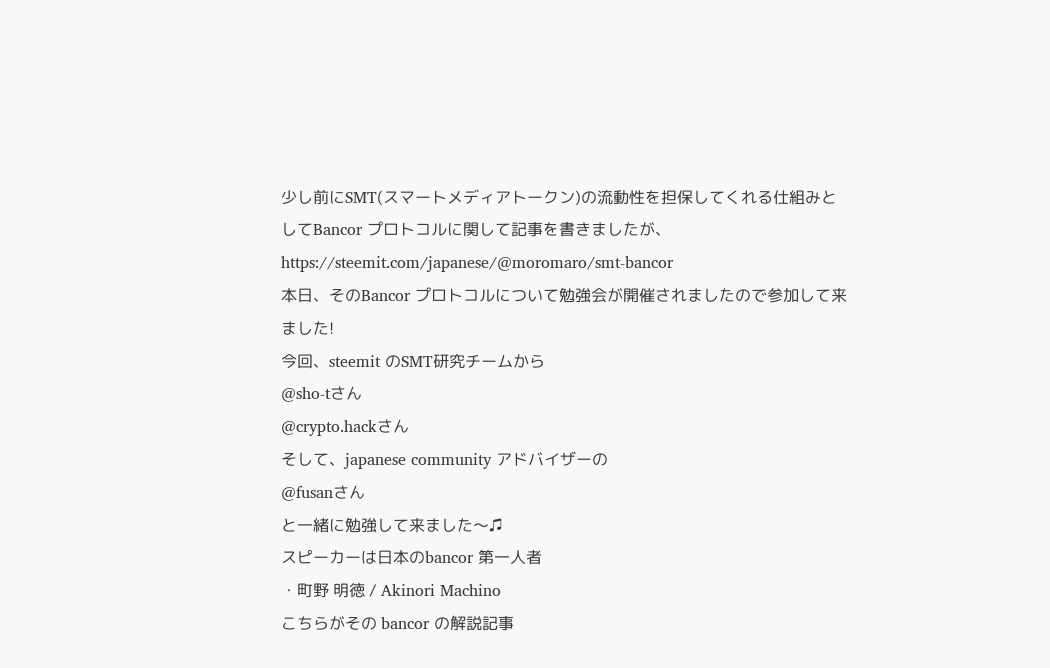少し前にSMT(スマートメディアトークン)の流動性を担保してくれる仕組みとしてBancor プロトコルに関して記事を書きましたが、
https://steemit.com/japanese/@moromaro/smt-bancor
本日、そのBancor プロトコルについて勉強会が開催されましたので参加して来ました!
今回、steemit のSMT研究チームから
@sho-tさん
@crypto.hackさん
そして、japanese community アドバイザーの
@fusanさん
と一緒に勉強して来ました〜♫
スピーカーは日本のbancor 第一人者
・町野 明徳 / Akinori Machino
こちらがその bancor の解説記事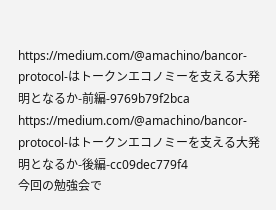https://medium.com/@amachino/bancor-protocol-はトークンエコノミーを支える大発明となるか-前編-9769b79f2bca
https://medium.com/@amachino/bancor-protocol-はトークンエコノミーを支える大発明となるか-後編-cc09dec779f4
今回の勉強会で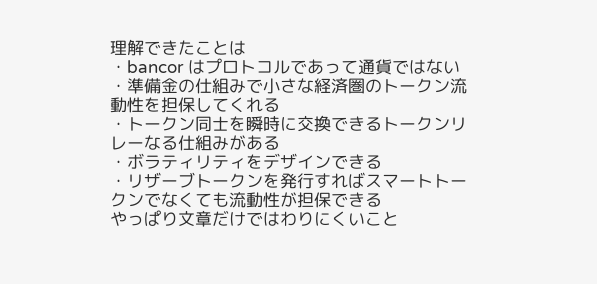理解できたことは
・bancor はプロトコルであって通貨ではない
・準備金の仕組みで小さな経済圏のトークン流動性を担保してくれる
・トークン同士を瞬時に交換できるトークンリレーなる仕組みがある
・ボラティリティをデザインできる
・リザーブトークンを発行すればスマートトークンでなくても流動性が担保できる
やっぱり文章だけではわりにくいこと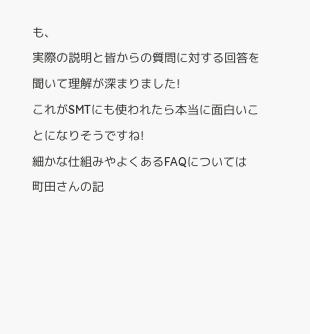も、
実際の説明と皆からの質問に対する回答を聞いて理解が深まりました!
これがSMTにも使われたら本当に面白いことになりそうですね!
細かな仕組みやよくあるFAQについては
町田さんの記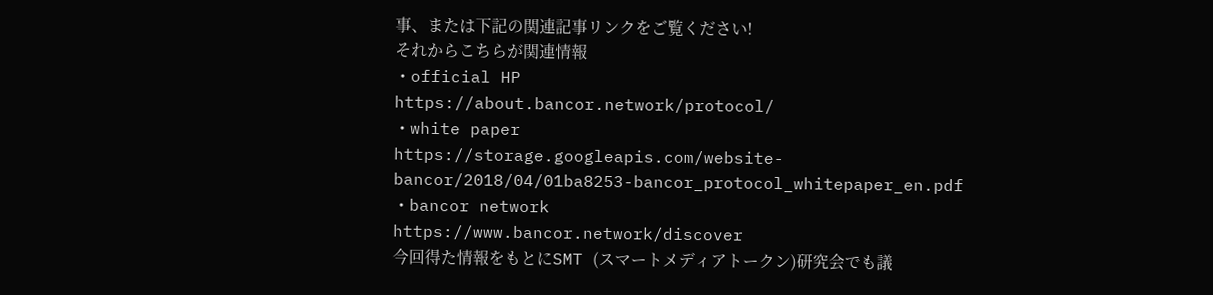事、または下記の関連記事リンクをご覧ください!
それからこちらが関連情報
・official HP
https://about.bancor.network/protocol/
・white paper
https://storage.googleapis.com/website-bancor/2018/04/01ba8253-bancor_protocol_whitepaper_en.pdf
・bancor network
https://www.bancor.network/discover
今回得た情報をもとにSMT (スマートメディアトークン)研究会でも議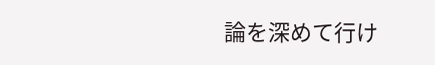論を深めて行け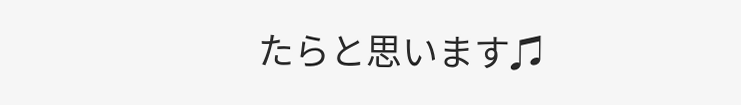たらと思います♫